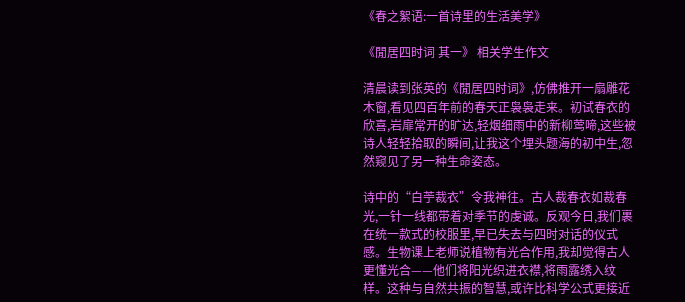《春之絮语:一首诗里的生活美学》

《閒居四时词 其一》 相关学生作文

清晨读到张英的《閒居四时词》,仿佛推开一扇雕花木窗,看见四百年前的春天正袅袅走来。初试春衣的欣喜,岩扉常开的旷达,轻烟细雨中的新柳莺啼,这些被诗人轻轻拾取的瞬间,让我这个埋头题海的初中生,忽然窥见了另一种生命姿态。

诗中的“白苧裁衣”令我神往。古人裁春衣如裁春光,一针一线都带着对季节的虔诚。反观今日,我们裹在统一款式的校服里,早已失去与四时对话的仪式感。生物课上老师说植物有光合作用,我却觉得古人更懂光合——他们将阳光织进衣襟,将雨露绣入纹样。这种与自然共振的智慧,或许比科学公式更接近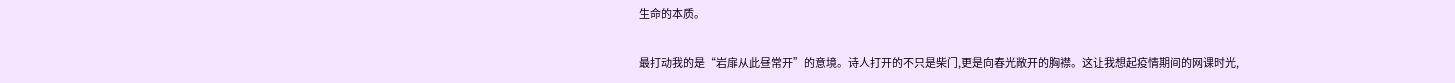生命的本质。

最打动我的是“岩扉从此昼常开”的意境。诗人打开的不只是柴门,更是向春光敞开的胸襟。这让我想起疫情期间的网课时光,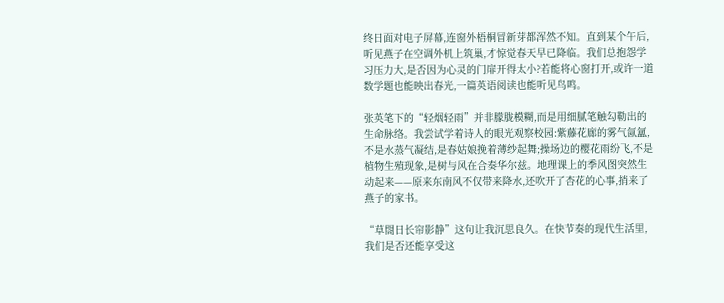终日面对电子屏幕,连窗外梧桐冒新芽都浑然不知。直到某个午后,听见燕子在空调外机上筑巢,才惊觉春天早已降临。我们总抱怨学习压力大,是否因为心灵的门扉开得太小?若能将心窗打开,或许一道数学题也能映出春光,一篇英语阅读也能听见鸟鸣。

张英笔下的“轻烟轻雨”并非朦胧模糊,而是用细腻笔触勾勒出的生命脉络。我尝试学着诗人的眼光观察校园:紫藤花廊的雾气氤氲,不是水蒸气凝结,是春姑娘挽着薄纱起舞;操场边的樱花雨纷飞,不是植物生殖现象,是树与风在合奏华尔兹。地理课上的季风图突然生动起来——原来东南风不仅带来降水,还吹开了杏花的心事,捎来了燕子的家书。

“草閤日长帘影静”这句让我沉思良久。在快节奏的现代生活里,我们是否还能享受这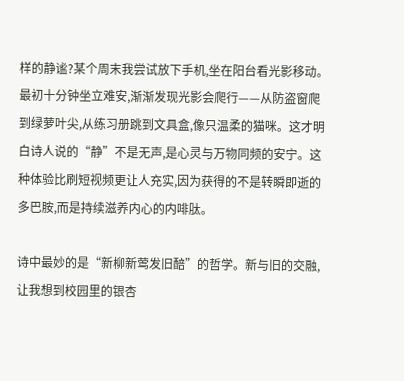样的静谧?某个周末我尝试放下手机,坐在阳台看光影移动。最初十分钟坐立难安,渐渐发现光影会爬行——从防盗窗爬到绿萝叶尖,从练习册跳到文具盒,像只温柔的猫咪。这才明白诗人说的“静”不是无声,是心灵与万物同频的安宁。这种体验比刷短视频更让人充实,因为获得的不是转瞬即逝的多巴胺,而是持续滋养内心的内啡肽。

诗中最妙的是“新柳新莺发旧醅”的哲学。新与旧的交融,让我想到校园里的银杏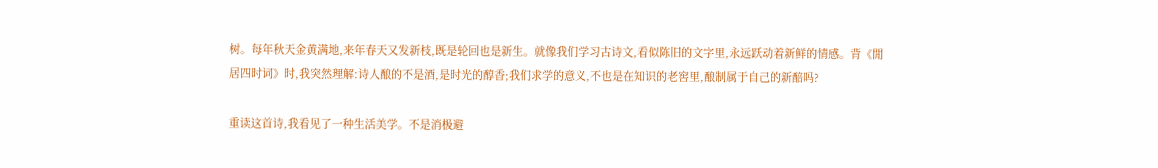树。每年秋天金黄满地,来年春天又发新枝,既是轮回也是新生。就像我们学习古诗文,看似陈旧的文字里,永远跃动着新鲜的情感。背《閒居四时词》时,我突然理解:诗人酿的不是酒,是时光的醇香;我们求学的意义,不也是在知识的老窖里,酿制属于自己的新醅吗?

重读这首诗,我看见了一种生活美学。不是消极避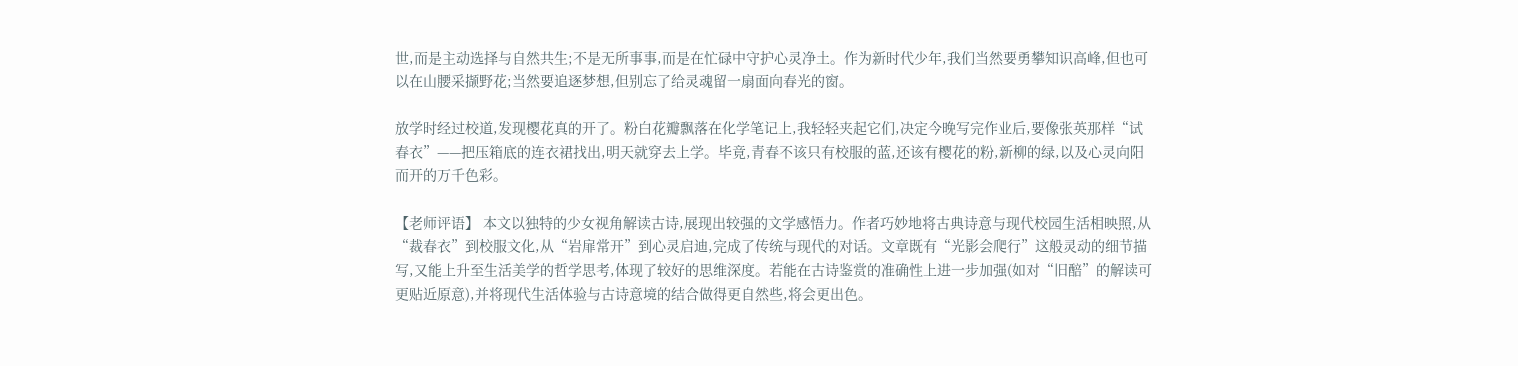世,而是主动选择与自然共生;不是无所事事,而是在忙碌中守护心灵净土。作为新时代少年,我们当然要勇攀知识高峰,但也可以在山腰采撷野花;当然要追逐梦想,但别忘了给灵魂留一扇面向春光的窗。

放学时经过校道,发现樱花真的开了。粉白花瓣飘落在化学笔记上,我轻轻夹起它们,决定今晚写完作业后,要像张英那样“试春衣”——把压箱底的连衣裙找出,明天就穿去上学。毕竟,青春不该只有校服的蓝,还该有樱花的粉,新柳的绿,以及心灵向阳而开的万千色彩。

【老师评语】 本文以独特的少女视角解读古诗,展现出较强的文学感悟力。作者巧妙地将古典诗意与现代校园生活相映照,从“裁春衣”到校服文化,从“岩扉常开”到心灵启迪,完成了传统与现代的对话。文章既有“光影会爬行”这般灵动的细节描写,又能上升至生活美学的哲学思考,体现了较好的思维深度。若能在古诗鉴赏的准确性上进一步加强(如对“旧醅”的解读可更贴近原意),并将现代生活体验与古诗意境的结合做得更自然些,将会更出色。